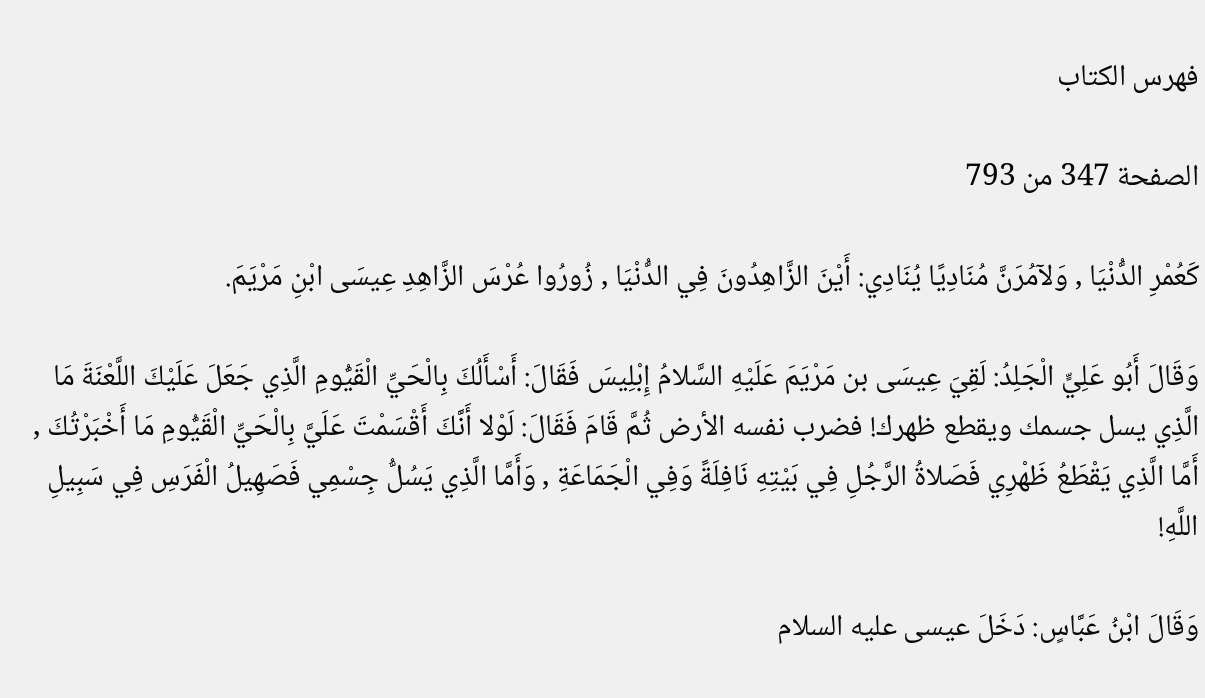فهرس الكتاب

الصفحة 347 من 793

كَعُمْرِ الدُّنْيَا , وَلآمُرَنَّ مُنَادِيًا يُنَادِي: أَيْنَ الزَّاهِدُونَ فِي الدُّنْيَا , زُورُوا عُرْسَ الزَّاهِدِ عِيسَى ابْنِ مَرْيَمَ.

وَقَالَ أَبُو عَلِيٍّ الْجَلِدُ: لَقِيَ عِيسَى بن مَرْيَمَ عَلَيْهِ السَّلامُ إِبْلِيسَ فَقَالَ: أَسْأَلُكَ بِالْحَيِّ الْقَيُّومِ الَّذِي جَعَلَ عَلَيْكَ اللَّعْنَةَ مَا الَّذِي يسل جسمك ويقطع ظهرك! فضرب نفسه الأرض ثُمَّ قَامَ فَقَالَ: لَوْلا أَنَّكَ أَقْسَمْتَ عَلَيَّ بِالْحَيِّ الْقَيُّومِ مَا أَخْبَرْتُكَ , أَمَّا الَّذِي يَقْطَعُ ظَهْرِي فَصَلاةُ الرَّجُلِ فِي بَيْتِهِ نَافِلَةً وَفِي الْجَمَاعَةِ , وَأَمَّا الَّذِي يَسُلُّ جِسْمِي فَصَهِيلُ الْفَرَسِ فِي سَبِيلِ اللَّهِ!

وَقَالَ ابْنُ عَبَّاسٍ: دَخَلَ عيسى عليه السلام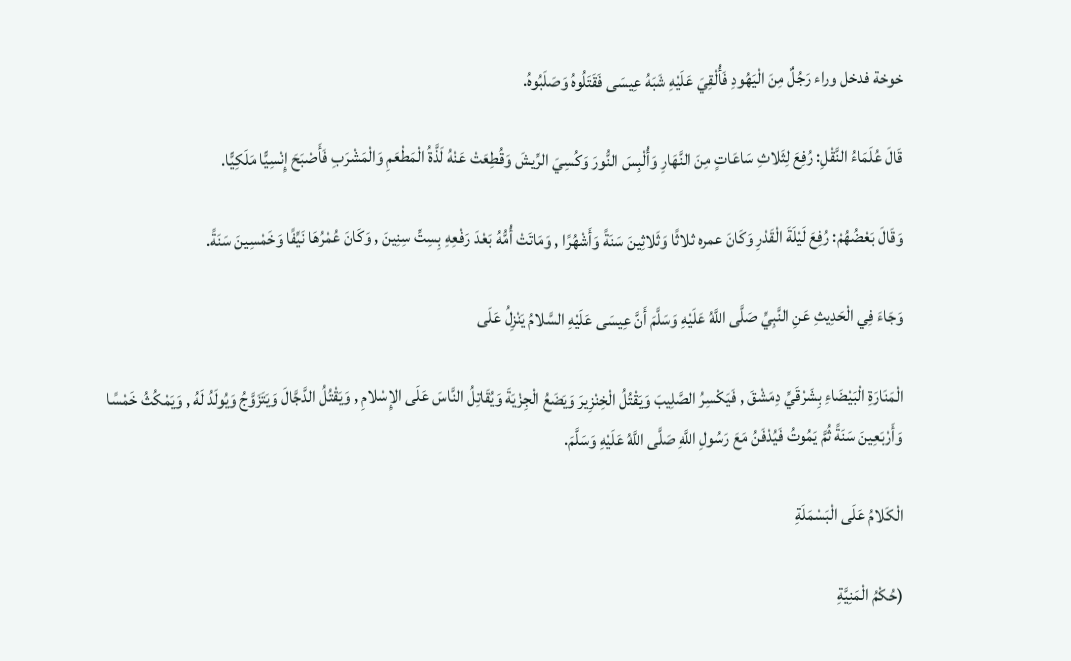خوخة فدخل وراء رَجُلٌ مِنَ الْيَهُودِ فَأُلْقِيَ عَلَيْهِ شَبَهُ عِيسَى فَقَتَلُوهُ وَصَلَبُوهُ.

قَالَ عُلَمَاءُ النَّقْلِ: رُفِعَ لِثَلاثِ سَاعَاتٍ مِنَ النَّهَارِ وَأُلْبِسَ النُّورَ وَكُسِيَ الرِّيشَ وَقُطِعَتْ عَنْهُ لَذَّةُ الْمَطْعَمِ وَالْمَشْرَبِ فَأَصْبَحَ إِنْسِيًّا مَلَكِيًّا.

وَقَالَ بَعْضُهُمْ: رُفِعَ لَيْلَةَ الْقَدْرِ وَكَانَ عمره ثلاثًا وَثَلاثِينَ سَنَةً وَأَشْهُرًا , وَمَاتَتْ أُمُّهُ بَعْدَ رَفْعِهِ بِسِتِّ سِنِينَ , وَكَانَ عُمْرُهَا نَيِّفًا وَخَمْسِينَ سَنَةً.

وَجَاءَ فِي الْحَدِيثِ عَنِ النَّبِيِّ صَلَّى اللَّهُ عَلَيْهِ وَسَلَّمَ أَنَّ عِيسَى عَلَيْهِ السَّلامُ يَنْزِلُ عَلَى

الْمَنَارَةِ الْبَيْضَاءِ بِشَرْقَيِّ دِمَشْقَ , فَيَكْسِرُ الصَّلِيبَ وَيَقْتُلُ الْخِنْزِيرَ وَيَضَعُ الْجِزْيَةَ وَيُقَاتِلُ النَّاسَ عَلَى الإِسْلامِ , وَيَقْتُلُ الدَّجَّالَ وَيَتَزَوَّجُ وَيُولَدُ لَهُ , وَيَمْكُثُ خَمْسًا وَأَرْبَعِينَ سَنَةً ثُمَّ يَمُوتُ فَيُدْفَنُ مَعَ رَسُولِ اللَّهِ صَلَّى اللَّهُ عَلَيْهِ وَسَلَّمَ.

الْكَلامُ عَلَى الْبَسْمَلَةِ

(حُكْمُ الْمَنِيَّةِ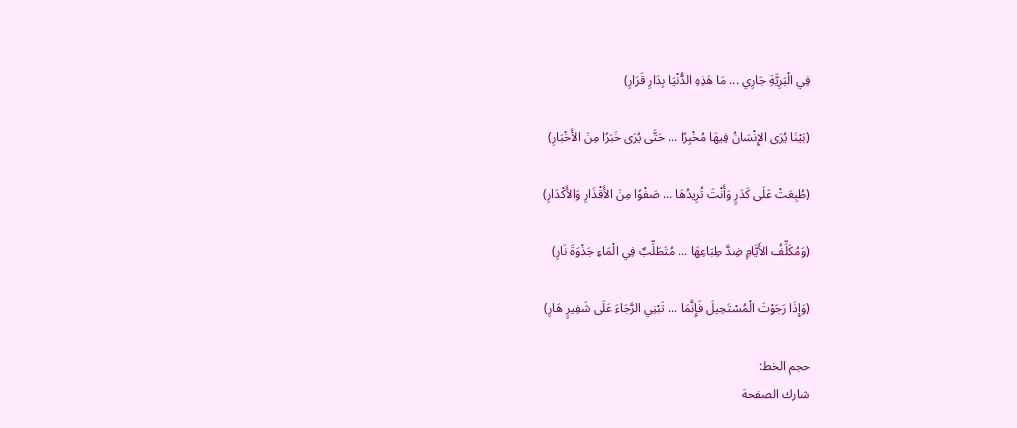فِي الْبَرِيَّةِ جَارِي ... مَا هَذِهِ الدُّنْيَا بِدَارِ قَرَارِ)

(بَيْنَا يُرَى الإِنْسَانُ فِيهَا مُخْبِرًا ... حَتَّى يُرَى خَبَرًا مِنَ الأَخْبَارِ)

(طُبِعَتْ عَلَى كَدَرٍ وَأَنْتَ تُرِيدُهَا ... صَفْوًا مِنَ الأَقْذَارِ وَالأَكْدَارِ)

(وَمُكَلِّفُ الأَيَّامِ ضِدَّ طِبَاعِهَا ... مُتَطَلِّبٌ فِي الْمَاءِ جَذْوَةَ نَارِ)

(وَإِذَا رَجَوْتَ الْمُسْتَحِيلَ فَإِنَّمَا ... تَبْنِي الرَّجَاءَ عَلَى شَفِيرٍ هَارِ)

حجم الخط:
شارك الصفحة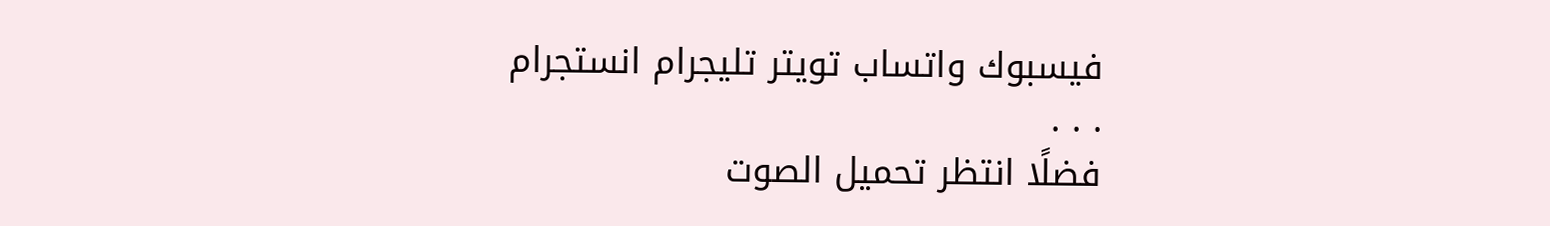فيسبوك واتساب تويتر تليجرام انستجرام
. . .
فضلًا انتظر تحميل الصوت